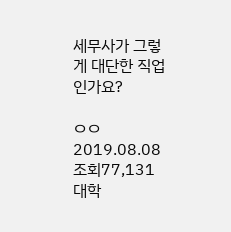세무사가 그렇게 대단한 직업인가요?

ㅇㅇ2019.08.08
조회77,131
대학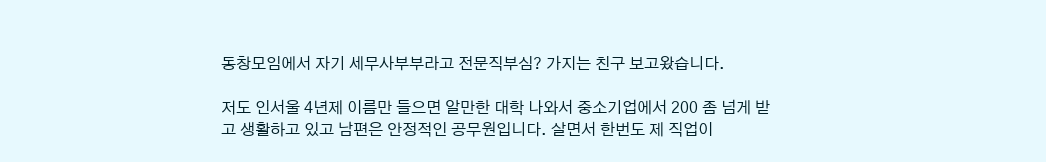동창모임에서 자기 세무사부부라고 전문직부심? 가지는 친구 보고왔습니다.

저도 인서울 4년제 이름만 들으면 알만한 대학 나와서 중소기업에서 200 좀 넘게 받고 생활하고 있고 남편은 안정적인 공무원입니다. 살면서 한번도 제 직업이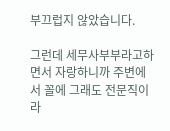부끄럽지 않았습니다.

그런데 세무사부부라고하면서 자랑하니까 주변에서 꼴에 그래도 전문직이라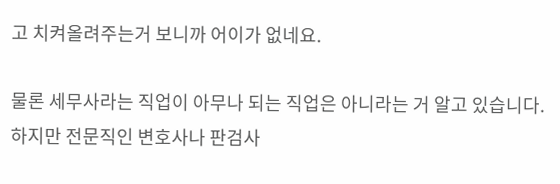고 치켜올려주는거 보니까 어이가 없네요.

물론 세무사라는 직업이 아무나 되는 직업은 아니라는 거 알고 있습니다. 하지만 전문직인 변호사나 판검사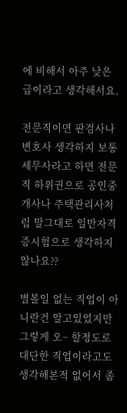에 비해서 아주 낮은 급이라고 생각해서요.

전문직이면 판검사나 변호사 생각하지 보통 세무사라고 하면 전문직 하위권으로 공인중개사나 주택관리사처럼 말그대로 일반자격증시험으로 생각하지 않나요??

별볼일 없는 직업이 아니란건 알고있었지만 그렇게 오~ 할정도로 대단한 직업이라고도 생각해본적 없어서 좀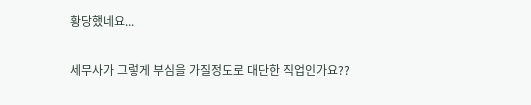황당했네요...

세무사가 그렇게 부심을 가질정도로 대단한 직업인가요??